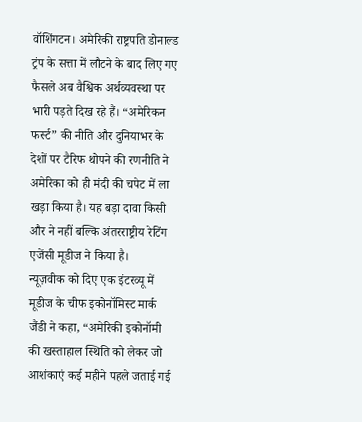वॉशिंगटन। अमेरिकी राष्ट्रपति डोनाल्ड ट्रंप के सत्ता में लौटने के बाद लिए गए फैसले अब वैश्विक अर्थव्यवस्था पर भारी पड़ते दिख रहे हैं। “अमेरिकन फर्स्ट” की नीति और दुनियाभर के देशों पर टैरिफ थोपने की रणनीति ने अमेरिका को ही मंदी की चपेट में ला खड़ा किया है। यह बड़ा दावा किसी और ने नहीं बल्कि अंतरराष्ट्रीय रेटिंग एजेंसी मूडीज ने किया है।
न्यूज़वीक को दिए एक इंटरव्यू में मूडीज के चीफ इकोनॉमिस्ट मार्क जैंडी ने कहा, “अमेरिकी इकोनॉमी की खस्ताहाल स्थिति को लेकर जो आशंकाएं कई महीने पहले जताई गई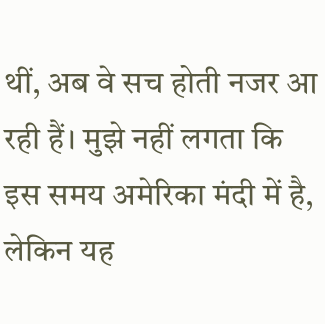थीं, अब वे सच होती नजर आ रही हैं। मुझे नहीं लगता कि इस समय अमेरिका मंदी में है, लेकिन यह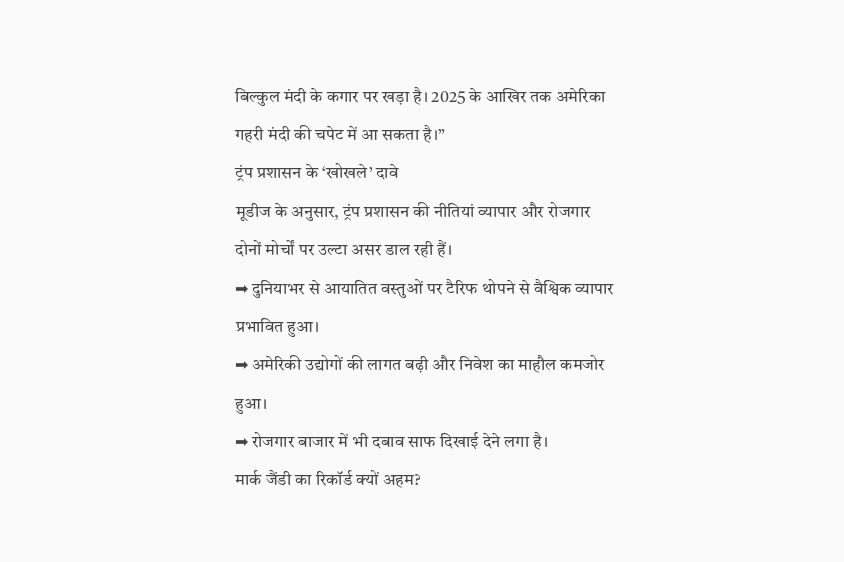बिल्कुल मंदी के कगार पर खड़ा है। 2025 के आखिर तक अमेरिका गहरी मंदी की चपेट में आ सकता है।”
ट्रंप प्रशासन के ‘खोखले’ दावे
मूडीज के अनुसार, ट्रंप प्रशासन की नीतियां व्यापार और रोजगार दोनों मोर्चों पर उल्टा असर डाल रही हैं।
➡ दुनियाभर से आयातित वस्तुओं पर टैरिफ थोपने से वैश्विक व्यापार प्रभावित हुआ।
➡ अमेरिकी उद्योगों की लागत बढ़ी और निवेश का माहौल कमजोर हुआ।
➡ रोजगार बाजार में भी दबाव साफ दिखाई देने लगा है।
मार्क जैंडी का रिकॉर्ड क्यों अहम?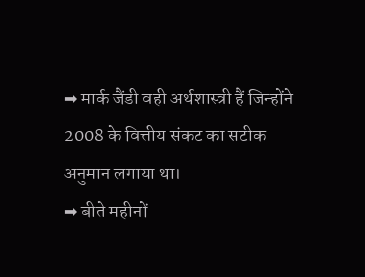➡ मार्क जैंडी वही अर्थशास्त्री हैं जिन्होंने 2008 के वित्तीय संकट का सटीक अनुमान लगाया था।
➡ बीते महीनों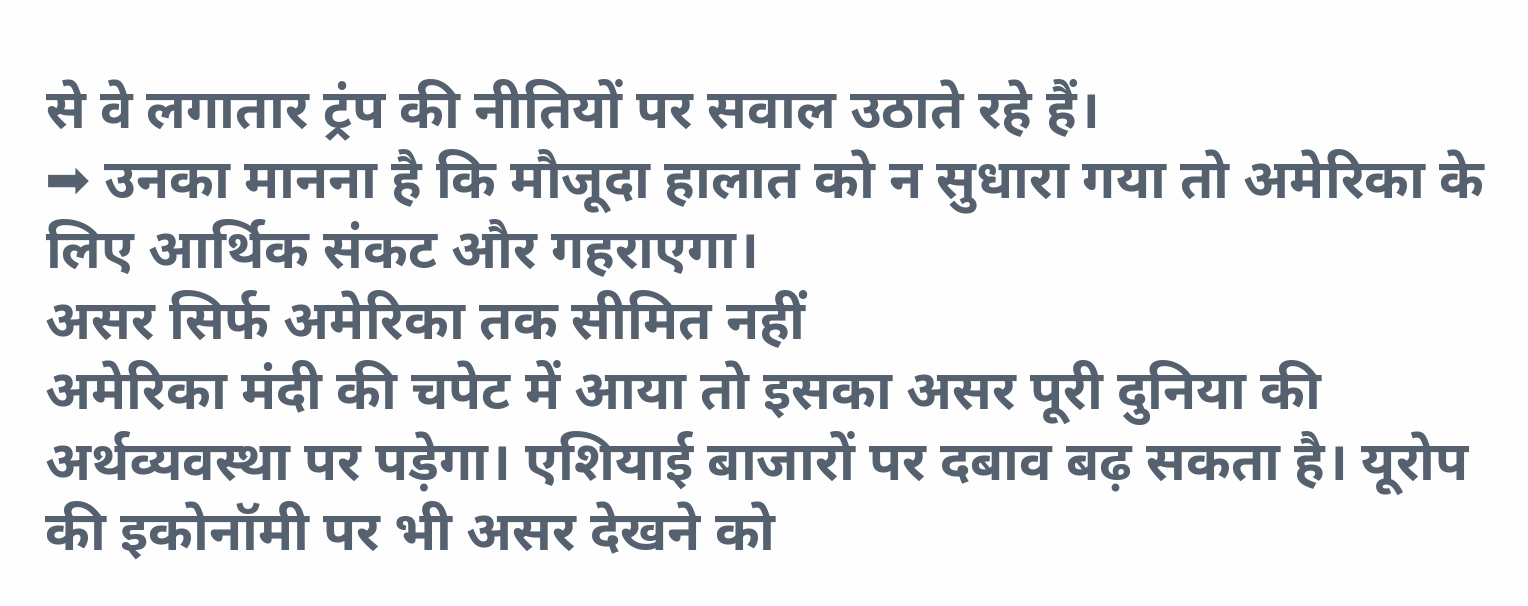से वे लगातार ट्रंप की नीतियों पर सवाल उठाते रहे हैं।
➡ उनका मानना है कि मौजूदा हालात को न सुधारा गया तो अमेरिका के लिए आर्थिक संकट और गहराएगा।
असर सिर्फ अमेरिका तक सीमित नहीं
अमेरिका मंदी की चपेट में आया तो इसका असर पूरी दुनिया की अर्थव्यवस्था पर पड़ेगा। एशियाई बाजारों पर दबाव बढ़ सकता है। यूरोप की इकोनॉमी पर भी असर देखने को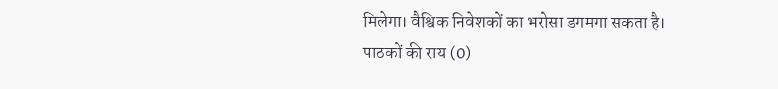मिलेगा। वैश्विक निवेशकों का भरोसा डगमगा सकता है।
पाठकों की राय (0)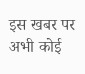इस खबर पर अभी कोई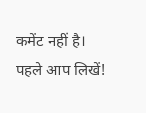कमेंट नहीं है। पहले आप लिखें!